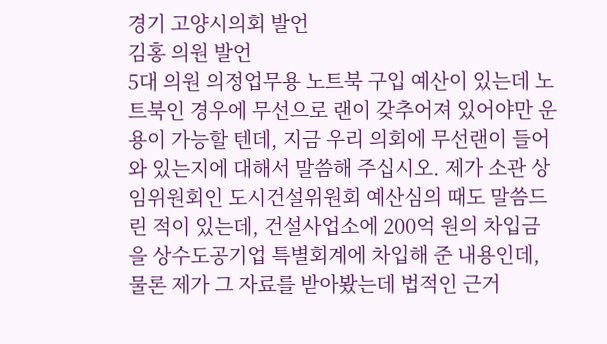경기 고양시의회 발언
김홍 의원 발언
5대 의원 의정업무용 노트북 구입 예산이 있는데 노트북인 경우에 무선으로 랜이 갖추어져 있어야만 운용이 가능할 텐데, 지금 우리 의회에 무선랜이 들어와 있는지에 대해서 말씀해 주십시오. 제가 소관 상임위원회인 도시건설위원회 예산심의 때도 말씀드린 적이 있는데, 건설사업소에 200억 원의 차입금을 상수도공기업 특별회계에 차입해 준 내용인데, 물론 제가 그 자료를 받아봤는데 법적인 근거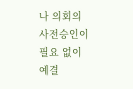나 의회의 사전승인이 필요 없이 예결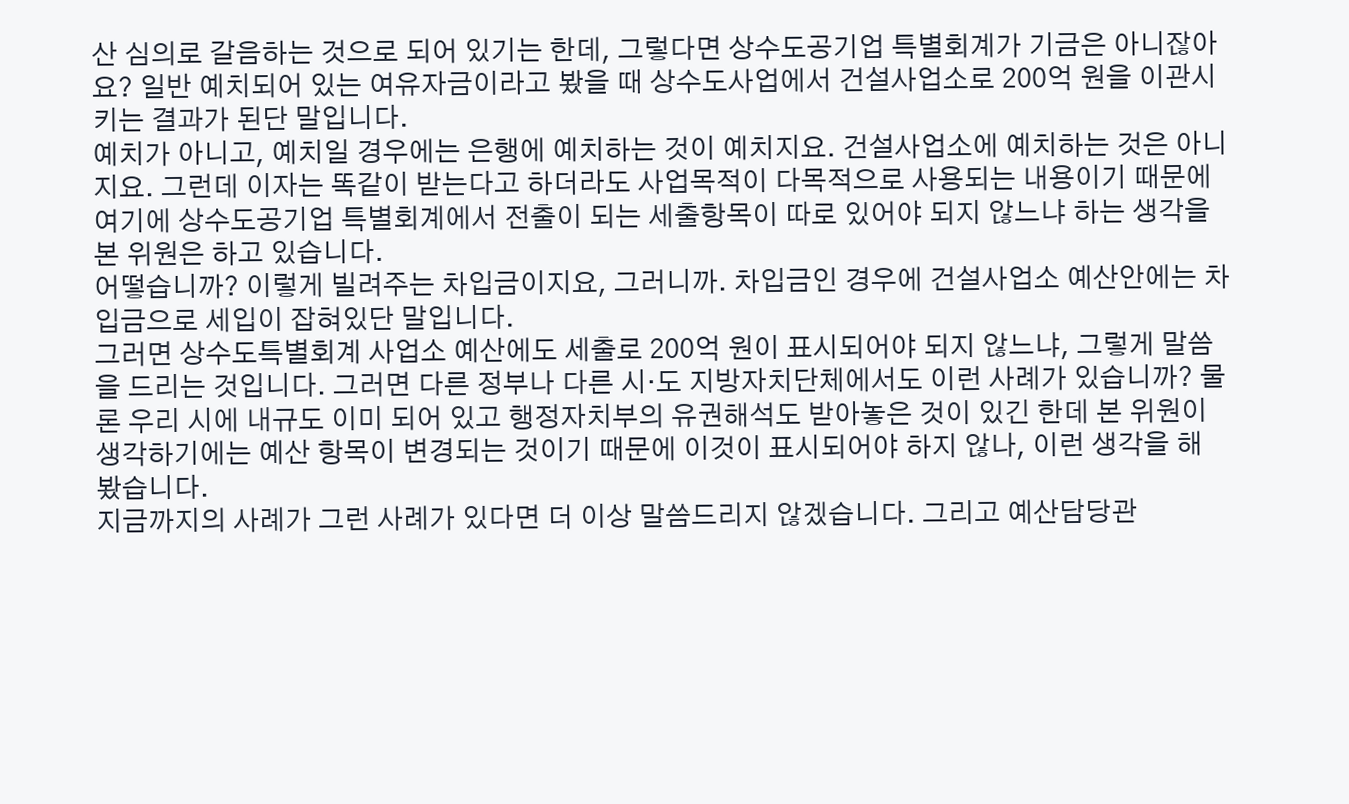산 심의로 갈음하는 것으로 되어 있기는 한데, 그렇다면 상수도공기업 특별회계가 기금은 아니잖아요? 일반 예치되어 있는 여유자금이라고 봤을 때 상수도사업에서 건설사업소로 200억 원을 이관시키는 결과가 된단 말입니다.
예치가 아니고, 예치일 경우에는 은행에 예치하는 것이 예치지요. 건설사업소에 예치하는 것은 아니지요. 그런데 이자는 똑같이 받는다고 하더라도 사업목적이 다목적으로 사용되는 내용이기 때문에 여기에 상수도공기업 특별회계에서 전출이 되는 세출항목이 따로 있어야 되지 않느냐 하는 생각을 본 위원은 하고 있습니다.
어떻습니까? 이렇게 빌려주는 차입금이지요, 그러니까. 차입금인 경우에 건설사업소 예산안에는 차입금으로 세입이 잡혀있단 말입니다.
그러면 상수도특별회계 사업소 예산에도 세출로 200억 원이 표시되어야 되지 않느냐, 그렇게 말씀을 드리는 것입니다. 그러면 다른 정부나 다른 시·도 지방자치단체에서도 이런 사례가 있습니까? 물론 우리 시에 내규도 이미 되어 있고 행정자치부의 유권해석도 받아놓은 것이 있긴 한데 본 위원이 생각하기에는 예산 항목이 변경되는 것이기 때문에 이것이 표시되어야 하지 않나, 이런 생각을 해 봤습니다.
지금까지의 사례가 그런 사례가 있다면 더 이상 말씀드리지 않겠습니다. 그리고 예산담당관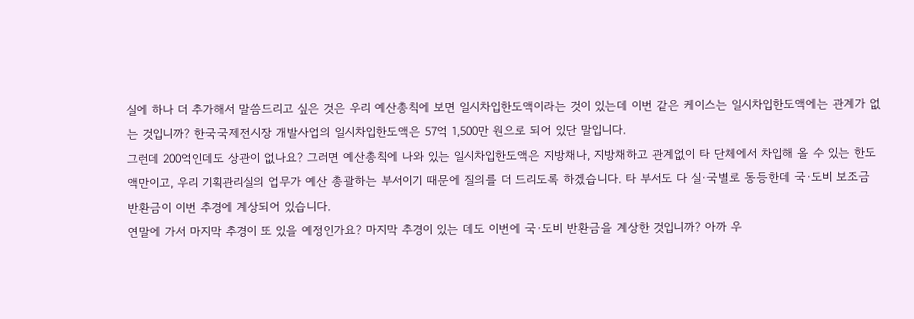실에 하나 더 추가해서 말씀드리고 싶은 것은 우리 예산총칙에 보면 일시차입한도액이라는 것이 있는데 이번 같은 케이스는 일시차입한도액에는 관계가 없는 것입니까? 한국국제전시장 개발사업의 일시차입한도액은 57억 1,500만 원으로 되어 있단 말입니다.
그런데 200억인데도 상관이 없나요? 그러면 예산총칙에 나와 있는 일시차입한도액은 지방채나, 지방채하고 관계없이 타 단체에서 차입해 올 수 있는 한도액만이고, 우리 기획관리실의 업무가 예산 총괄하는 부서이기 때문에 질의를 더 드리도록 하겠습니다. 타 부서도 다 실·국별로 동등한데 국·도비 보조금 반환금이 이번 추경에 계상되어 있습니다.
연말에 가서 마지막 추경이 또 있을 예정인가요? 마지막 추경이 있는 데도 이번에 국·도비 반환금을 계상한 것입니까? 아까 우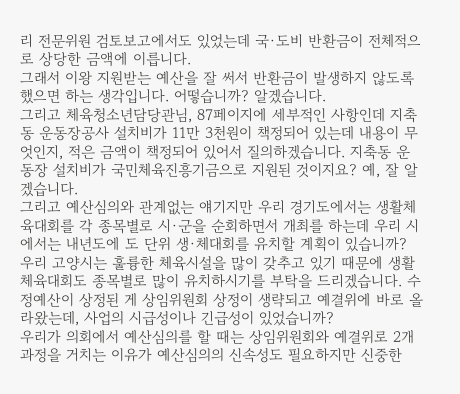리 전문위원 검토보고에서도 있었는데 국·도비 반환금이 전체적으로 상당한 금액에 이릅니다.
그래서 이왕 지원받는 예산을 잘 써서 반환금이 발생하지 않도록 했으면 하는 생각입니다. 어떻습니까? 알겠습니다.
그리고 체육청소년담당관님, 87페이지에 세부적인 사항인데 지축동 운동장공사 설치비가 11만 3천원이 책정되어 있는데 내용이 무엇인지, 적은 금액이 책정되어 있어서 질의하겠습니다. 지축동 운동장 설치비가 국민체육진흥기금으로 지원된 것이지요? 예, 잘 알겠습니다.
그리고 예산심의와 관계없는 얘기지만 우리 경기도에서는 생활체육대회를 각 종목별로 시·군을 순회하면서 개최를 하는데 우리 시에서는 내년도에 도 단위 생·체대회를 유치할 계획이 있습니까? 우리 고양시는 훌륭한 체육시설을 많이 갖추고 있기 때문에 생활체육대회도 종목별로 많이 유치하시기를 부탁을 드리겠습니다. 수정예산이 상정된 게 상임위원회 상정이 생략되고 예결위에 바로 올라왔는데, 사업의 시급성이나 긴급성이 있었습니까?
우리가 의회에서 예산심의를 할 때는 상임위원회와 예결위로 2개 과정을 거치는 이유가 예산심의의 신속성도 필요하지만 신중한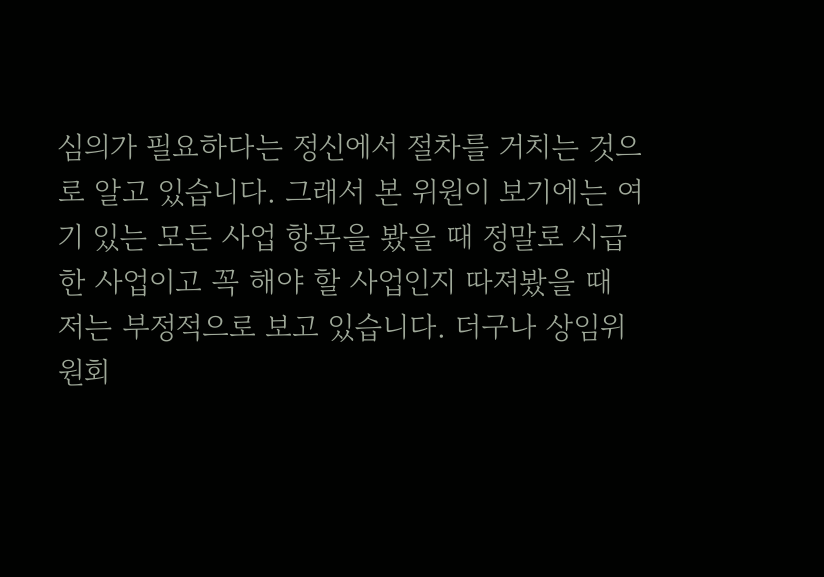심의가 필요하다는 정신에서 절차를 거치는 것으로 알고 있습니다. 그래서 본 위원이 보기에는 여기 있는 모든 사업 항목을 봤을 때 정말로 시급한 사업이고 꼭 해야 할 사업인지 따져봤을 때 저는 부정적으로 보고 있습니다. 더구나 상임위원회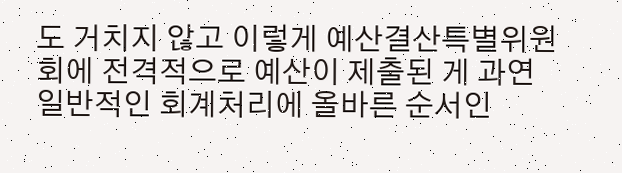도 거치지 않고 이렇게 예산결산특별위원회에 전격적으로 예산이 제출된 게 과연 일반적인 회계처리에 올바른 순서인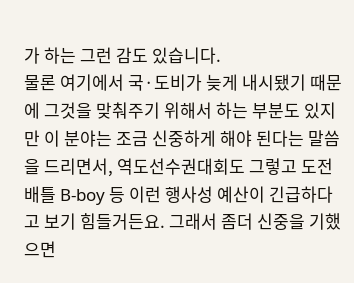가 하는 그런 감도 있습니다.
물론 여기에서 국·도비가 늦게 내시됐기 때문에 그것을 맞춰주기 위해서 하는 부분도 있지만 이 분야는 조금 신중하게 해야 된다는 말씀을 드리면서, 역도선수권대회도 그렇고 도전 배틀 B-boy 등 이런 행사성 예산이 긴급하다고 보기 힘들거든요. 그래서 좀더 신중을 기했으면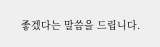좋겠다는 말씀을 드립니다.